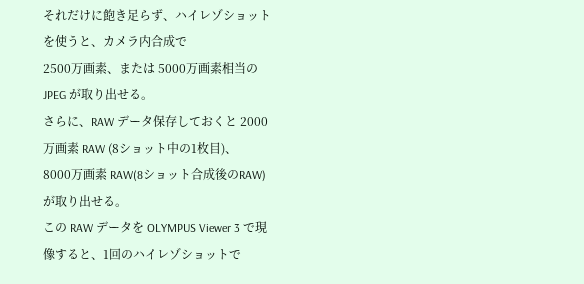それだけに飽き足らず、ハイレゾショットを使うと、カメラ内合成で
2500万画素、または 5000万画素相当の JPEG が取り出せる。
さらに、RAW データ保存しておくと 2000万画素 RAW (8ショット中の1枚目)、
8000万画素 RAW(8ショット合成後のRAW) が取り出せる。
この RAW データを OLYMPUS Viewer 3 で現像すると、1回のハイレゾショットで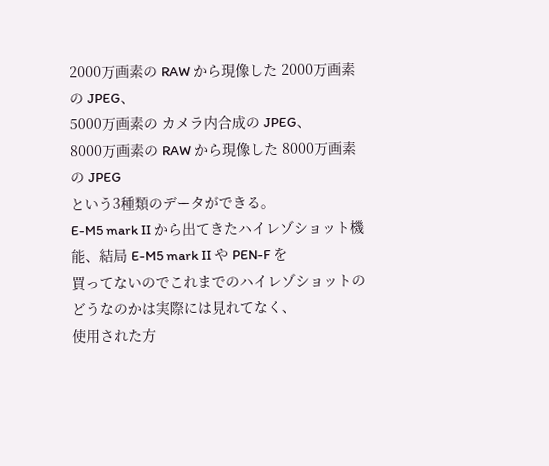2000万画素の RAW から現像した 2000万画素の JPEG、
5000万画素の カメラ内合成の JPEG、
8000万画素の RAW から現像した 8000万画素の JPEG
という3種類のデータができる。
E-M5 mark II から出てきたハイレゾショット機能、結局 E-M5 mark II や PEN-F を
買ってないのでこれまでのハイレゾショットのどうなのかは実際には見れてなく、
使用された方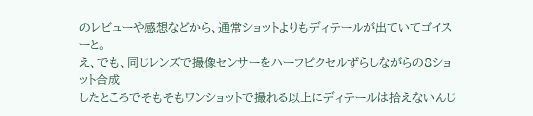のレビューや感想などから、通常ショットよりもディテールが出ていてゴイスーと。
え、でも、同じレンズで撮像センサーをハーフピクセルずらしながらの8ショット合成
したところでそもそもワンショットで撮れる以上にディテールは拾えないんじ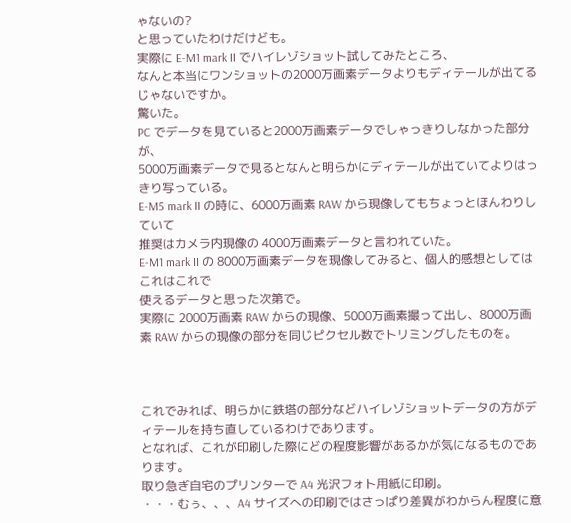ゃないの?
と思っていたわけだけども。
実際に E-M1 mark II でハイレゾショット試してみたところ、
なんと本当にワンショットの2000万画素データよりもディテールが出てるじゃないですか。
驚いた。
PC でデータを見ていると2000万画素データでしゃっきりしなかった部分が、
5000万画素データで見るとなんと明らかにディテールが出ていてよりはっきり写っている。
E-M5 mark II の時に、6000万画素 RAW から現像してもちょっとほんわりしていて
推奨はカメラ内現像の 4000万画素データと言われていた。
E-M1 mark II の 8000万画素データを現像してみると、個人的感想としてはこれはこれで
使えるデータと思った次第で。
実際に 2000万画素 RAW からの現像、5000万画素撮って出し、8000万画素 RAW からの現像の部分を同じピクセル数でトリミングしたものを。



これでみれば、明らかに鉄塔の部分などハイレゾショットデータの方がディテールを持ち直しているわけであります。
となれば、これが印刷した際にどの程度影響があるかが気になるものであります。
取り急ぎ自宅のプリンターで A4 光沢フォト用紙に印刷。
・・・むぅ、、、A4 サイズへの印刷ではさっぱり差異がわからん程度に意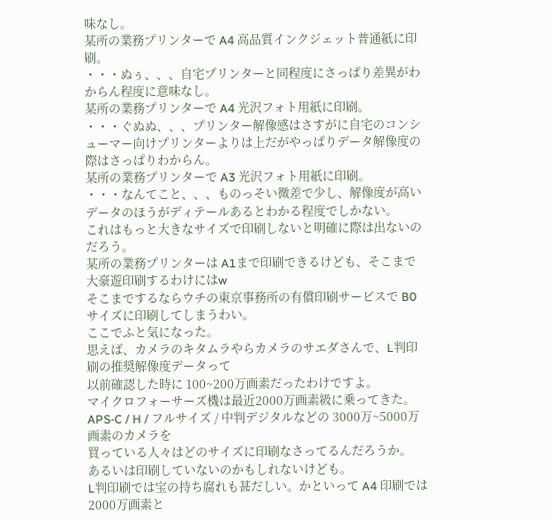味なし。
某所の業務プリンターで A4 高品質インクジェット普通紙に印刷。
・・・ぬぅ、、、自宅プリンターと同程度にさっぱり差異がわからん程度に意味なし。
某所の業務プリンターで A4 光沢フォト用紙に印刷。
・・・ぐぬぬ、、、プリンター解像感はさすがに自宅のコンシューマー向けプリンターよりは上だがやっぱりデータ解像度の際はさっぱりわからん。
某所の業務プリンターで A3 光沢フォト用紙に印刷。
・・・なんてこと、、、ものっそい微差で少し、解像度が高いデータのほうがディテールあるとわかる程度でしかない。
これはもっと大きなサイズで印刷しないと明確に際は出ないのだろう。
某所の業務プリンターは A1まで印刷できるけども、そこまで大豪遊印刷するわけにはw
そこまでするならウチの東京事務所の有償印刷サービスで B0 サイズに印刷してしまうわい。
ここでふと気になった。
思えば、カメラのキタムラやらカメラのサエダさんで、L判印刷の推奨解像度データって
以前確認した時に 100~200万画素だったわけですよ。
マイクロフォーサーズ機は最近2000万画素級に乗ってきた。
APS-C / H / フルサイズ / 中判デジタルなどの 3000万~5000万画素のカメラを
買っている人々はどのサイズに印刷なさってるんだろうか。
あるいは印刷していないのかもしれないけども。
L判印刷では宝の持ち腐れも甚だしい。かといって A4 印刷では 2000万画素と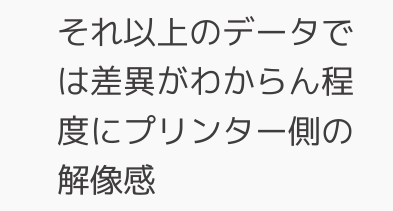それ以上のデータでは差異がわからん程度にプリンター側の解像感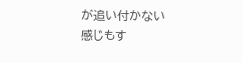が追い付かない
感じもす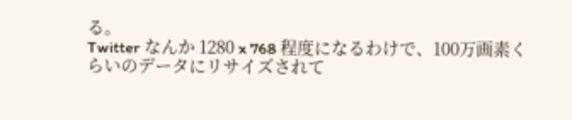る。
Twitter なんか 1280 x 768 程度になるわけで、100万画素くらいのデータにリサイズされて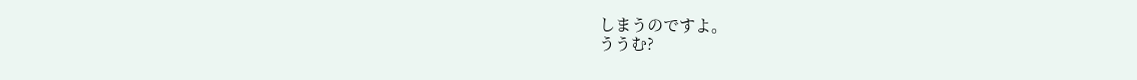しまうのですよ。
ううむ?